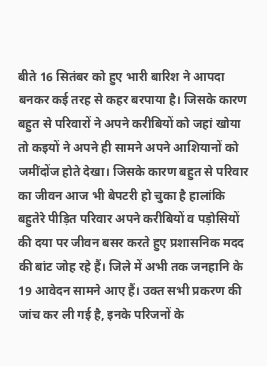बीते 16 सितंबर को हुए भारी बारिश ने आपदा बनकर कई तरह से कहर बरपाया है। जिसके कारण बहुत से परिवारों ने अपने करीबियों को जहां खोया तो कइयों ने अपने ही सामने अपने आशियानों को जमींदोंज होते देखा। जिसके कारण बहुत से परिवार का जीवन आज भी बेपटरी हो चुका है हालांकि बहुतेरे पीड़ित परिवार अपने करीबियों व पड़ोसियों की दया पर जीवन बसर करते हुए प्रशासनिक मदद की बांट जोह रहे हैं। जिले में अभी तक जनहानि के 19 आवेदन सामने आए हैं। उक्त सभी प्रकरण की जांच कर ली गई है, इनके परिजनों के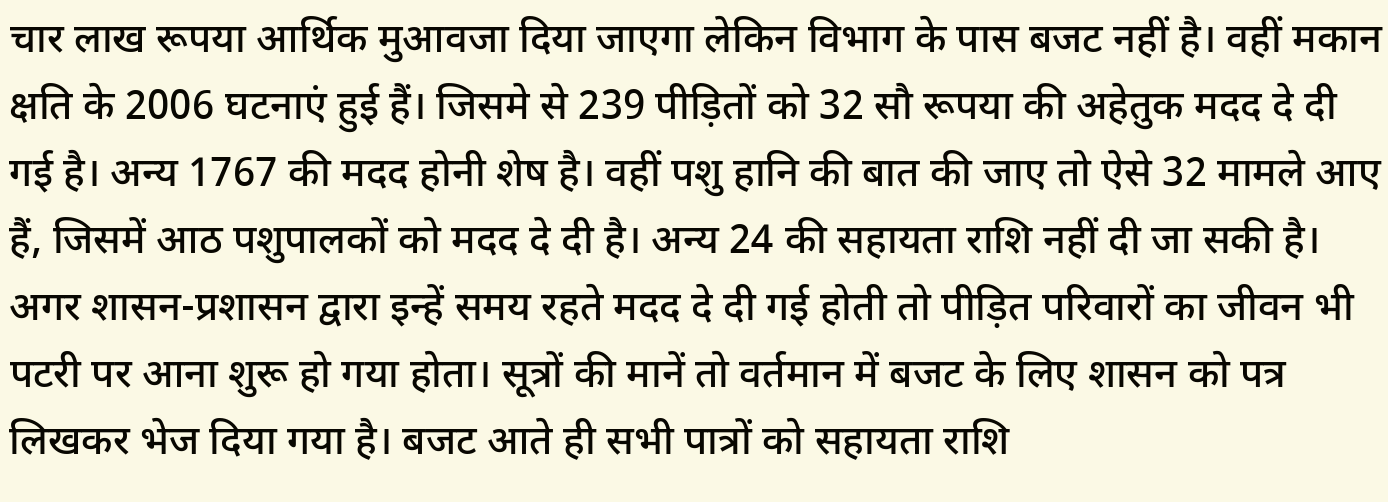चार लाख रूपया आर्थिक मुआवजा दिया जाएगा लेकिन विभाग के पास बजट नहीं है। वहीं मकान क्षति के 2006 घटनाएं हुई हैं। जिसमे से 239 पीड़ितों को 32 सौ रूपया की अहेतुक मदद दे दी गई है। अन्य 1767 की मदद होनी शेष है। वहीं पशु हानि की बात की जाए तो ऐसे 32 मामले आए हैं, जिसमें आठ पशुपालकों को मदद दे दी है। अन्य 24 की सहायता राशि नहीं दी जा सकी है। अगर शासन-प्रशासन द्वारा इन्हें समय रहते मदद दे दी गई होती तो पीड़ित परिवारों का जीवन भी पटरी पर आना शुरू हो गया होता। सूत्रों की मानें तो वर्तमान में बजट के लिए शासन को पत्र लिखकर भेज दिया गया है। बजट आते ही सभी पात्रों को सहायता राशि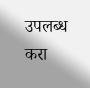उपलब्ध करा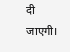दी जाएगी।